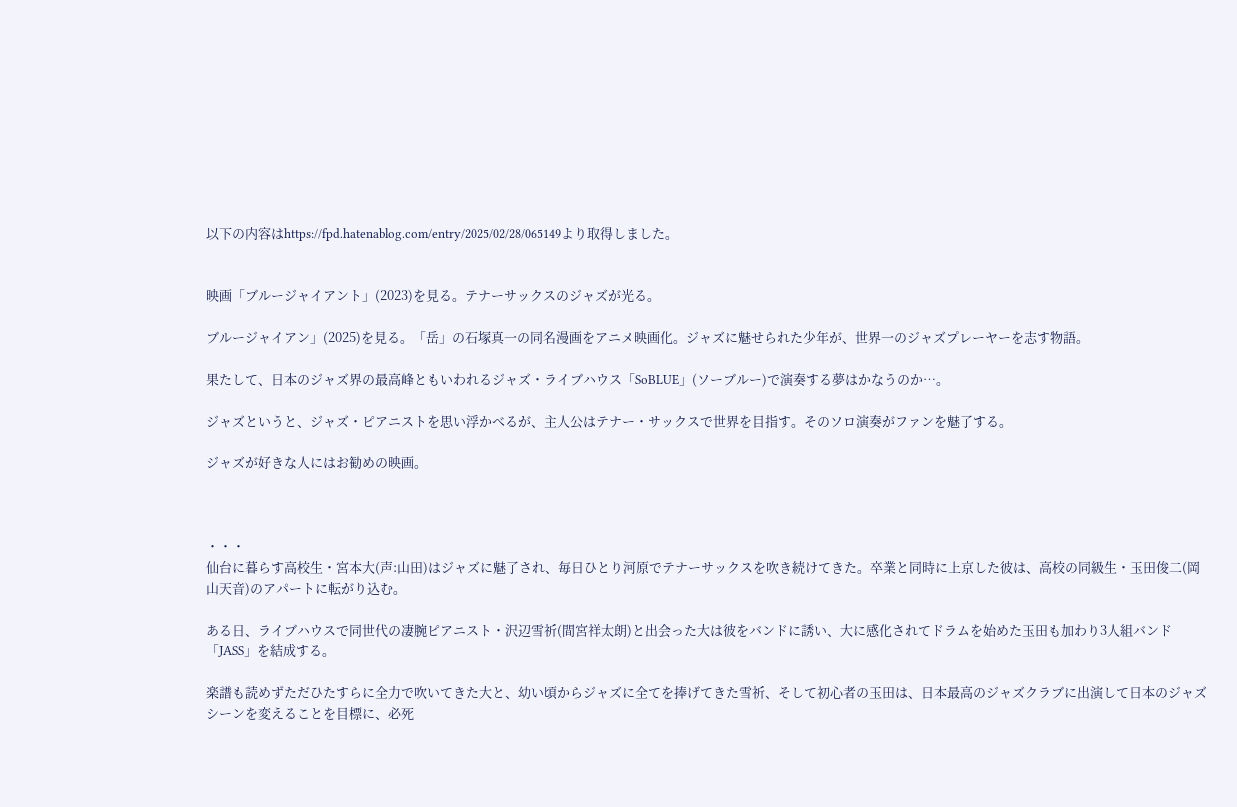以下の内容はhttps://fpd.hatenablog.com/entry/2025/02/28/065149より取得しました。


映画「ブルージャイアント」(2023)を見る。テナーサックスのジャズが光る。

ブルージャイアン」(2025)を見る。「岳」の石塚真一の同名漫画をアニメ映画化。ジャズに魅せられた少年が、世界一のジャズプレーヤーを志す物語。

果たして、日本のジャズ界の最高峰ともいわれるジャズ・ライブハウス「SoBLUE」(ソーブルー)で演奏する夢はかなうのか…。

ジャズというと、ジャズ・ピアニストを思い浮かべるが、主人公はテナー・サックスで世界を目指す。そのソロ演奏がファンを魅了する。

ジャズが好きな人にはお勧めの映画。



・・・
仙台に暮らす高校生・宮本大(声:山田)はジャズに魅了され、毎日ひとり河原でテナーサックスを吹き続けてきた。卒業と同時に上京した彼は、高校の同級生・玉田俊二(岡山天音)のアパートに転がり込む。

ある日、ライブハウスで同世代の凄腕ピアニスト・沢辺雪祈(間宮祥太朗)と出会った大は彼をバンドに誘い、大に感化されてドラムを始めた玉田も加わり3人組バンド「JASS」を結成する。

楽譜も読めずただひたすらに全力で吹いてきた大と、幼い頃からジャズに全てを捧げてきた雪祈、そして初心者の玉田は、日本最高のジャズクラブに出演して日本のジャズシーンを変えることを目標に、必死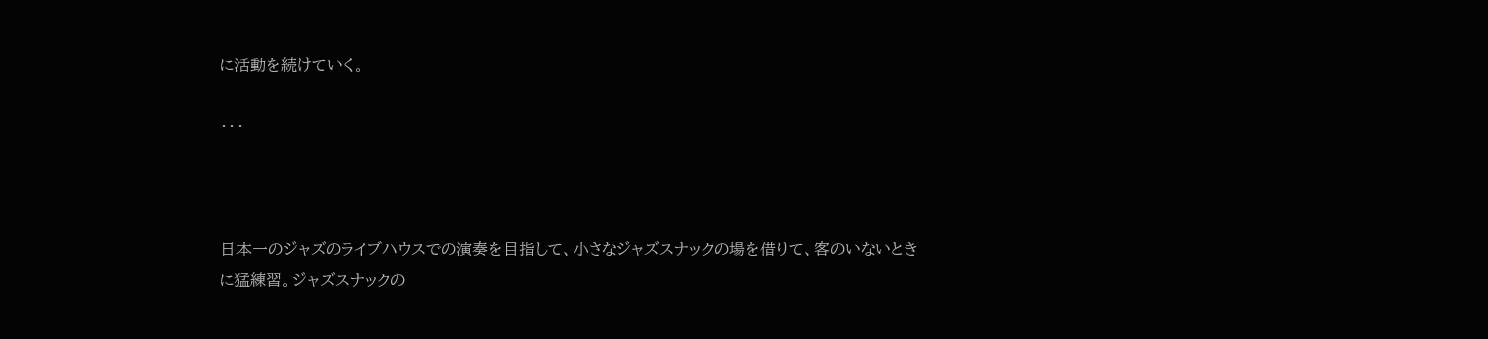に活動を続けていく。

・・・



日本一のジャズのライブハウスでの演奏を目指して、小さなジャズスナックの場を借りて、客のいないときに猛練習。ジャズスナックの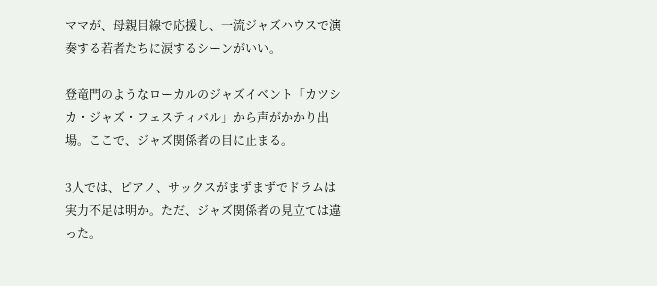ママが、母親目線で応援し、一流ジャズハウスで演奏する若者たちに涙するシーンがいい。

登竜門のようなローカルのジャズイベント「カツシカ・ジャズ・フェスティバル」から声がかかり出場。ここで、ジャズ関係者の目に止まる。

3人では、ピアノ、サックスがまずまずでドラムは実力不足は明か。ただ、ジャズ関係者の見立ては違った。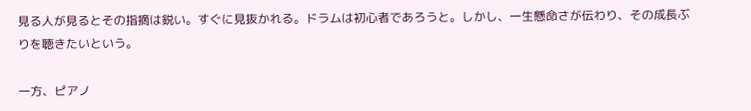見る人が見るとその指摘は鋭い。すぐに見抜かれる。ドラムは初心者であろうと。しかし、一生懸命さが伝わり、その成長ぶりを聴きたいという。

一方、ピアノ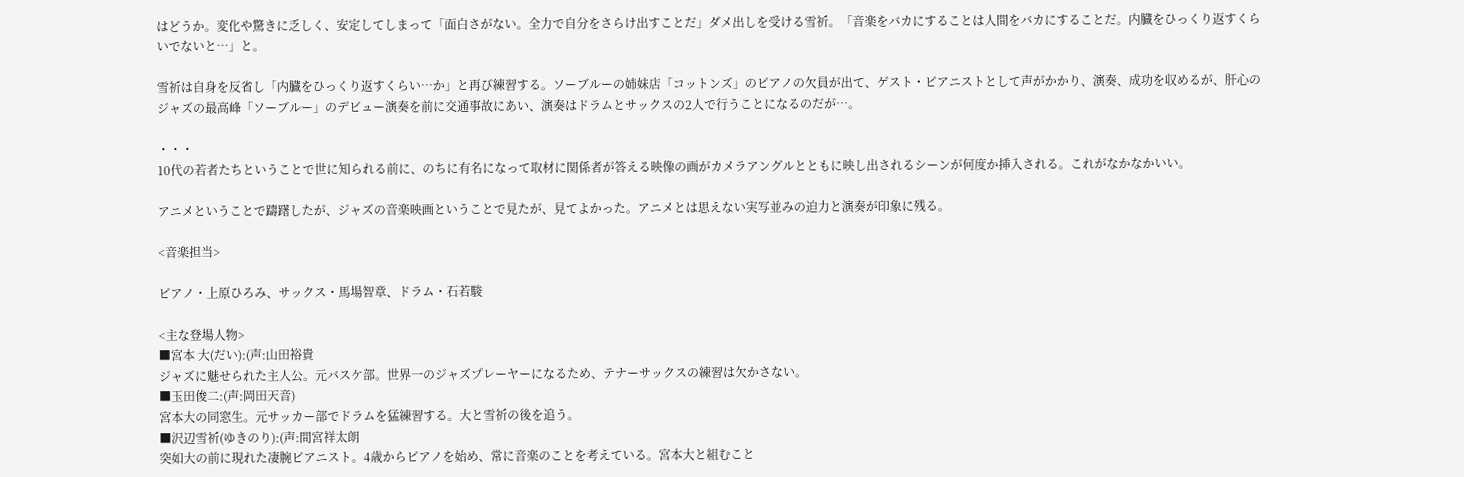はどうか。変化や驚きに乏しく、安定してしまって「面白さがない。全力で自分をさらけ出すことだ」ダメ出しを受ける雪祈。「音楽をバカにすることは人間をバカにすることだ。内臓をひっくり返すくらいでないと…」と。

雪祈は自身を反省し「内臓をひっくり返すくらい…か」と再び練習する。ソーブルーの姉妹店「コットンズ」のピアノの欠員が出て、ゲスト・ピアニストとして声がかかり、演奏、成功を収めるが、肝心のジャズの最高峰「ソーブルー」のデビュー演奏を前に交通事故にあい、演奏はドラムとサックスの2人で行うことになるのだが…。

・・・
10代の若者たちということで世に知られる前に、のちに有名になって取材に関係者が答える映像の画がカメラアングルとともに映し出されるシーンが何度か挿入される。これがなかなかいい。

アニメということで躊躇したが、ジャズの音楽映画ということで見たが、見てよかった。アニメとは思えない実写並みの迫力と演奏が印象に残る。

<音楽担当>

ピアノ・上原ひろみ、サックス・馬場智章、ドラム・石若駿

<主な登場人物>
■宮本 大(だい):(声:山田裕貴
ジャズに魅せられた主人公。元バスケ部。世界一のジャズプレーヤーになるため、テナーサックスの練習は欠かさない。
■玉田俊二:(声:岡田天音)
宮本大の同窓生。元サッカー部でドラムを猛練習する。大と雪祈の後を追う。
■沢辺雪祈(ゆきのり):(声:間宮祥太朗
突如大の前に現れた凄腕ピアニスト。4歳からピアノを始め、常に音楽のことを考えている。宮本大と組むこと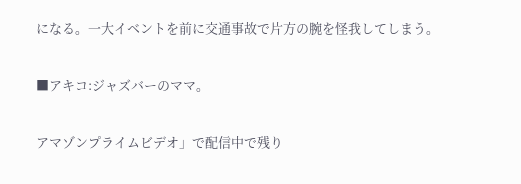になる。一大イベントを前に交通事故で片方の腕を怪我してしまう。

■アキコ:ジャズバーのママ。

アマゾンプライムビデオ」で配信中で残り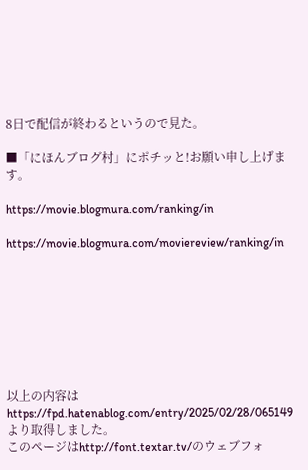8日で配信が終わるというので見た。

■「にほんブログ村」にポチッと!お願い申し上げます。

https://movie.blogmura.com/ranking/in

https://movie.blogmura.com/moviereview/ranking/in








以上の内容はhttps://fpd.hatenablog.com/entry/2025/02/28/065149より取得しました。
このページはhttp://font.textar.tv/のウェブフォ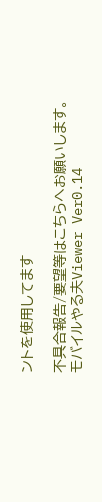ントを使用してます

不具合報告/要望等はこちらへお願いします。
モバイルやる夫Viewer Ver0.14